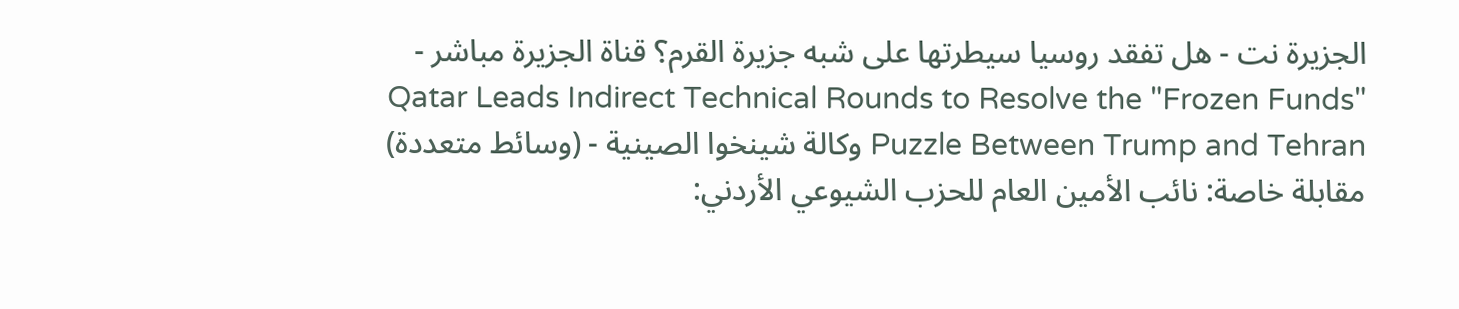الجزيرة نت - هل تفقد روسيا سيطرتها على شبه جزيرة القرم؟ قناة الجزيرة مباشر - Qatar Leads Indirect Technical Rounds to Resolve the "Frozen Funds" Puzzle Between Trump and Tehran وكالة شينخوا الصينية - (وسائط متعددة) مقابلة خاصة: نائب الأمين العام للحزب الشيوعي الأردني: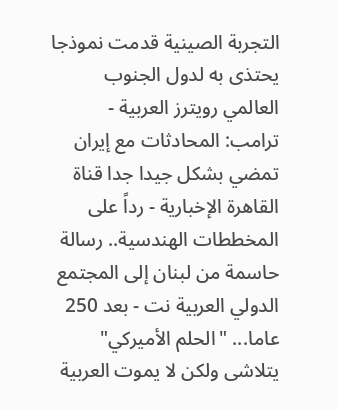التجربة الصينية قدمت نموذجا يحتذى به لدول الجنوب العالمي رويترز العربية - ترامب: المحادثات مع إيران تمضي بشكل جيدا جدا قناة القاهرة الإخبارية - رداً على المخططات الهندسية.. رسالة حاسمة من لبنان إلى المجتمع الدولي العربية نت - بعد 250 عاما... "الحلم الأميركي" يتلاشى ولكن لا يموت العربية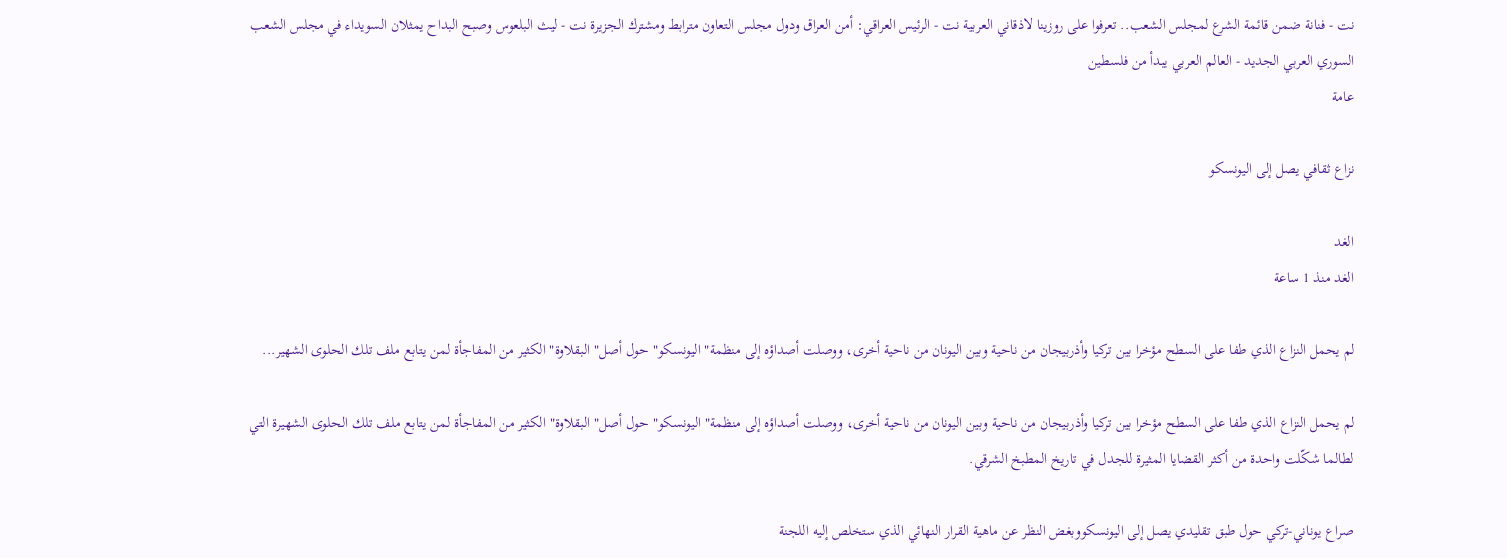نت - فنانة ضمن قائمة الشرع لمجلس الشعب.. تعرفوا على روزينا لاذقاني العربية نت - الرئيس العراقي: أمن العراق ودول مجلس التعاون مترابط ومشترك الجزيرة نت - ليث البلعوس وصبح البداح يمثلان السويداء في مجلس الشعب السوري العربي الجديد - العالم العربي يبدأ من فلسطين
عامة

نزاع ثقافي يصل إلى اليونسكو

الغد
الغد منذ 1 ساعة

لم يحمل النزاع الذي طفا على السطح مؤخرا بين تركيا وأذربيجان من ناحية وبين اليونان من ناحية أخرى، ووصلت أصداؤه إلى منظمة" اليونسكو" حول أصل" البقلاوة" الكثير من المفاجأة لمن يتابع ملف تلك الحلوى الشهير...

لم يحمل النزاع الذي طفا على السطح مؤخرا بين تركيا وأذربيجان من ناحية وبين اليونان من ناحية أخرى، ووصلت أصداؤه إلى منظمة" اليونسكو" حول أصل" البقلاوة" الكثير من المفاجأة لمن يتابع ملف تلك الحلوى الشهيرة التي لطالما شكّلت واحدة من أكثر القضايا المثيرة للجدل في تاريخ المطبخ الشرقي.

صراع يوناني-تركي حول طبق تقليدي يصل إلى اليونسكووبغض النظر عن ماهية القرار النهائي الذي ستخلص إليه اللجنة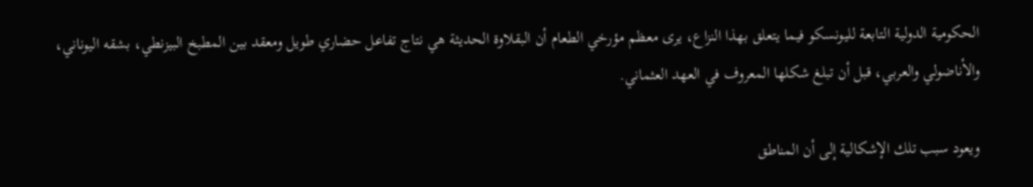الحكومية الدولية التابعة لليونسكو فيما يتعلق بهذا النزاع، يرى معظم مؤرخي الطعام أن البقلاوة الحديثة هي نتاج تفاعل حضاري طويل ومعقد بين المطبخ البيزنطي، بشقه اليوناني، والأناضولي والعربي، قبل أن تبلغ شكلها المعروف في العهد العثماني.

ويعود سبب تلك الإشكالية إلى أن المناطق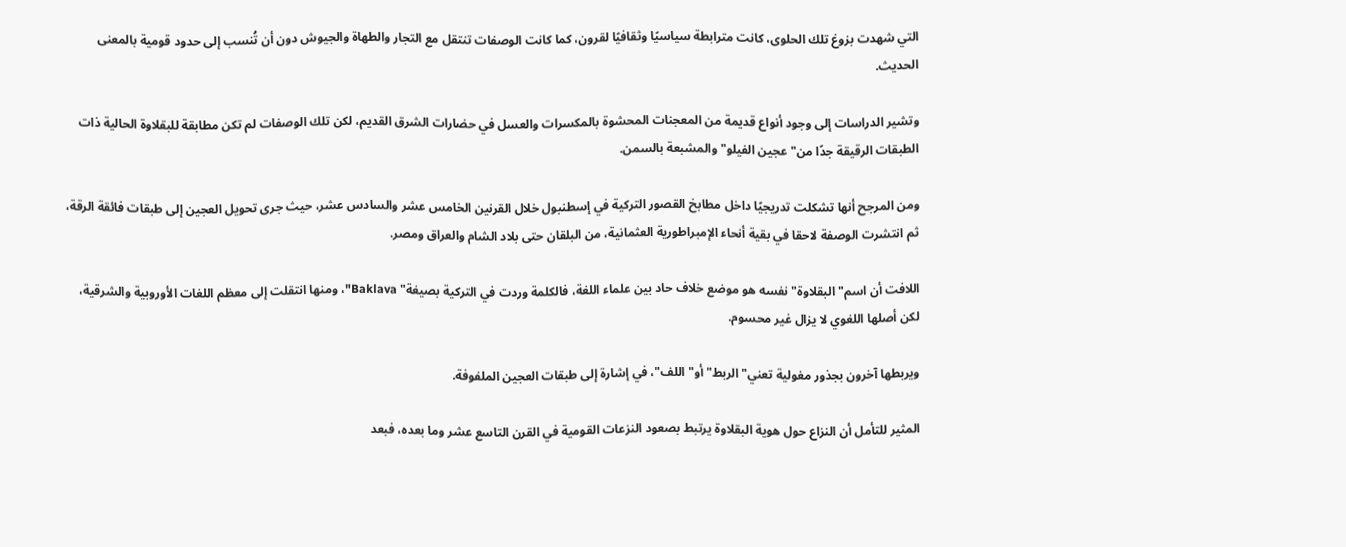التي شهدت بزوغ تلك الحلوى، كانت مترابطة سياسيًا وثقافيًا لقرون، كما كانت الوصفات تنتقل مع التجار والطهاة والجيوش دون أن تُنسب إلى حدود قومية بالمعنى الحديث.

وتشير الدراسات إلى وجود أنواع قديمة من المعجنات المحشوة بالمكسرات والعسل في حضارات الشرق القديم، لكن تلك الوصفات لم تكن مطابقة للبقلاوة الحالية ذات الطبقات الرقيقة جدًا من" عجين الفيلو" والمشبعة بالسمن.

ومن المرجح أنها تشكلت تدريجيًا داخل مطابخ القصور التركية في إسطنبول خلال القرنين الخامس عشر والسادس عشر، حيث جرى تحويل العجين إلى طبقات فائقة الرقة، ثم انتشرت الوصفة لاحقا في بقية أنحاء الإمبراطورية العثمانية، من البلقان حتى بلاد الشام والعراق ومصر.

اللافت أن اسم" البقلاوة" نفسه هو موضع خلاف حاد بين علماء اللغة، فالكلمة وردت في التركية بصيغة" Baklava"، ومنها انتقلت إلى معظم اللغات الأوروبية والشرقية، لكن أصلها اللغوي لا يزال غير محسوم.

ويربطها آخرون بجذور مغولية تعني" الربط" أو" اللف"، في إشارة إلى طبقات العجين الملفوفة.

المثير للتأمل أن النزاع حول هوية البقلاوة يرتبط بصعود النزعات القومية في القرن التاسع عشر وما بعده، فبعد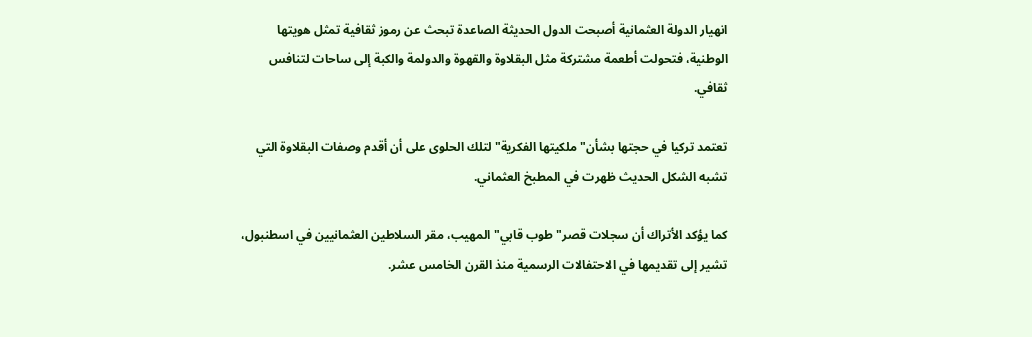انهيار الدولة العثمانية أصبحت الدول الحديثة الصاعدة تبحث عن رموز ثقافية تمثل هويتها الوطنية، فتحولت أطعمة مشتركة مثل البقلاوة والقهوة والدولمة والكبة إلى ساحات لتنافس ثقافي.

تعتمد تركيا في حجتها بشأن" ملكيتها الفكرية" لتلك الحلوى على أن أقدم وصفات البقلاوة التي تشبه الشكل الحديث ظهرت في المطبخ العثماني.

كما يؤكد الأتراك أن سجلات قصر" طوب قابي" المهيب، مقر السلاطين العثمانيين في اسطنبول، تشير إلى تقديمها في الاحتفالات الرسمية منذ القرن الخامس عشر.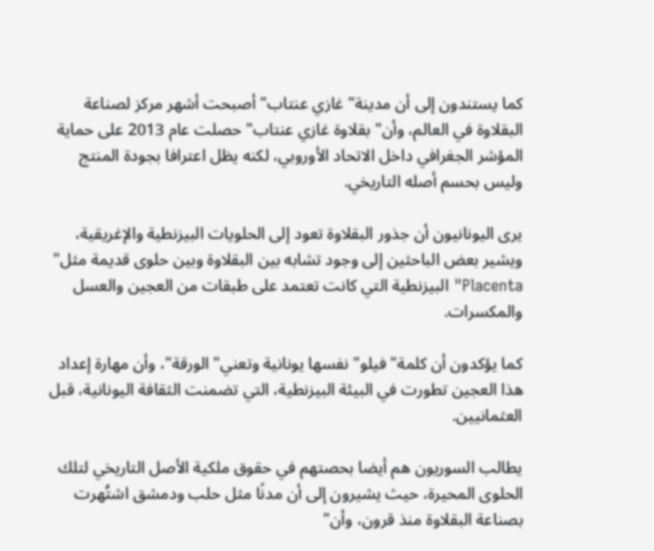كما يستندون إلى أن مدينة" غازي عنتاب" أصبحت أشهر مركز لصناعة البقلاوة في العالم، وأن" بقلاوة غازي عنتاب" حصلت عام 2013 على حماية المؤشر الجغرافي داخل الاتحاد الأوروبي، لكنه يظل اعترافا بجودة المنتج وليس بحسم أصله التاريخي.

يرى اليونانيون أن جذور البقلاوة تعود إلى الحلويات البيزنطية والإغريقية، ويشير بعض الباحثين إلى وجود تشابه بين البقلاوة وبين حلوى قديمة مثل" Placenta" البيزنطية التي كانت تعتمد على طبقات من العجين والعسل والمكسرات.

كما يؤكدون أن كلمة" فيلو" نفسها يونانية وتعني" الورقة"، وأن مهارة إعداد هذا العجين تطورت في البيئة البيزنطية، التي تضمنت الثقافة اليونانية، قبل العثمانيين.

يطالب السوريون هم أيضا بحصتهم في حقوق ملكية الأصل التاريخي لتلك الحلوى المحيرة، حيث يشيرون إلى أن مدنًا مثل حلب ودمشق اشتُهرت بصناعة البقلاوة منذ قرون، وأن"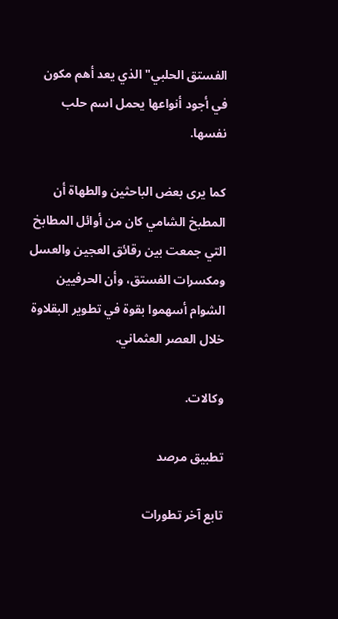الفستق الحلبي" الذي يعد أهم مكون في أجود أنواعها يحمل اسم حلب نفسها.

كما يرى بعض الباحثين والطهاة أن المطبخ الشامي كان من أوائل المطابخ التي جمعت بين رقائق العجين والعسل ومكسرات الفستق، وأن الحرفيين الشوام أسهموا بقوة في تطوير البقلاوة خلال العصر العثماني.

وكالات.

تطبيق مرصد

تابع آخر تطورات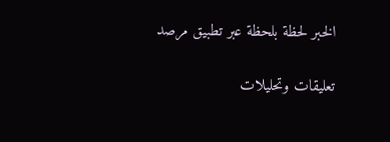الخبر لحظة بلحظة عبر تطبيق مرصد

تعليقات وتحليلات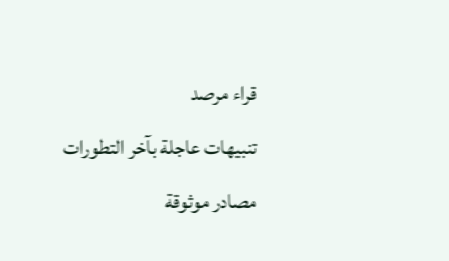قراء مرصد
تنبيهات عاجلة بآخر التطورات
مصادر موثوقة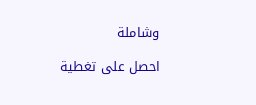وشاملة

احصل على تغطية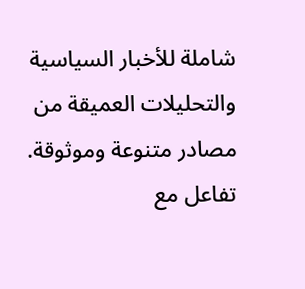شاملة للأخبار السياسية والتحليلات العميقة من مصادر متنوعة وموثوقة. تفاعل مع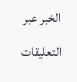الخبر عبر التعليقات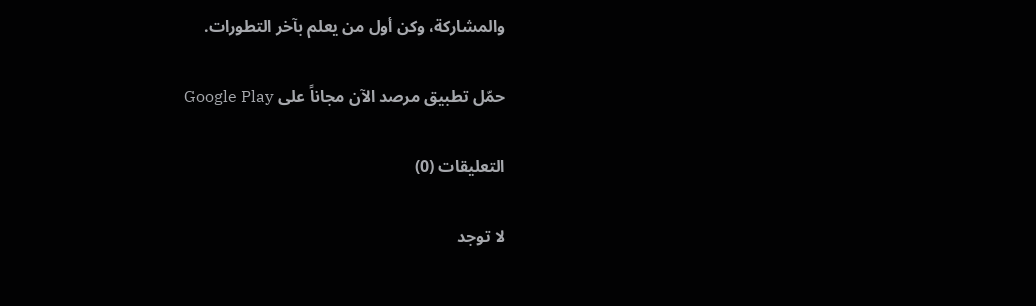والمشاركة، وكن أول من يعلم بآخر التطورات.

حمّل تطبيق مرصد الآن مجاناً على Google Play

التعليقات (0)

لا توجد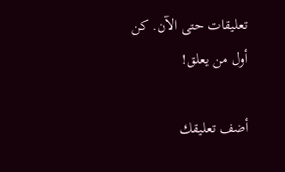تعليقات حتى الآن. كن أول من يعلق!

أضف تعليقك